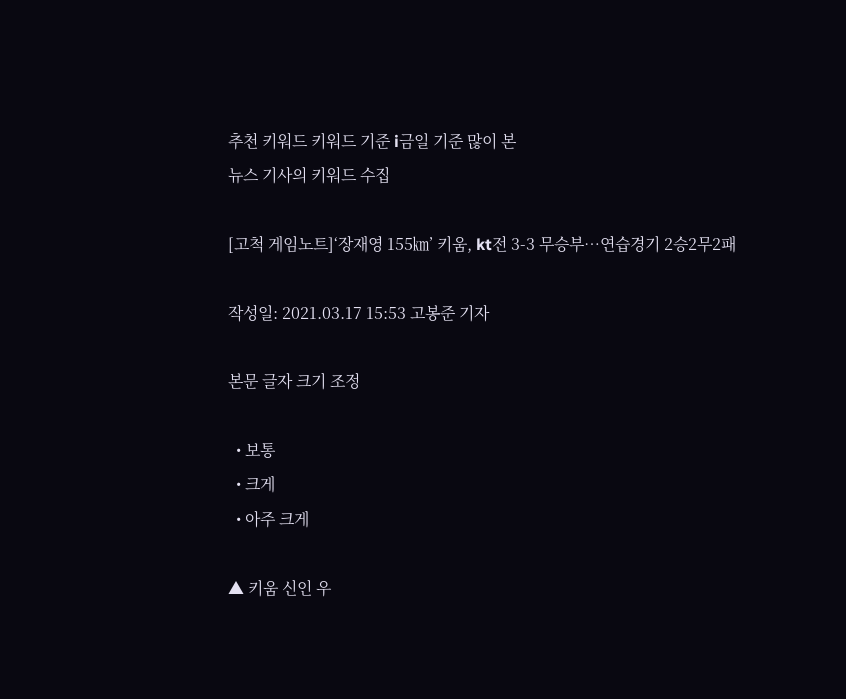추천 키워드 키워드 기준 i금일 기준 많이 본
뉴스 기사의 키워드 수집

[고척 게임노트]‘장재영 155㎞’ 키움, kt전 3-3 무승부…연습경기 2승2무2패

작성일: 2021.03.17 15:53 고봉준 기자

본문 글자 크기 조정

  • 보통
  • 크게
  • 아주 크게

▲ 키움 신인 우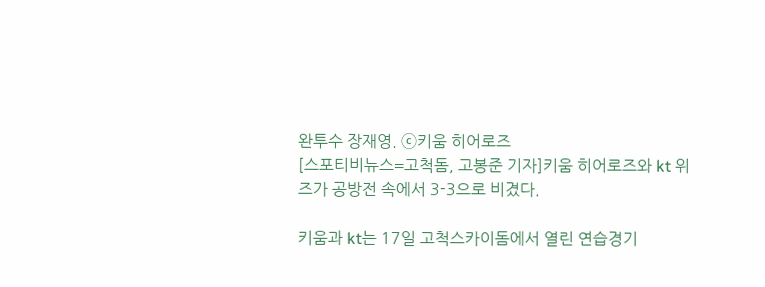완투수 장재영. ⓒ키움 히어로즈
[스포티비뉴스=고척돔, 고봉준 기자]키움 히어로즈와 kt 위즈가 공방전 속에서 3-3으로 비겼다.

키움과 kt는 17일 고척스카이돔에서 열린 연습경기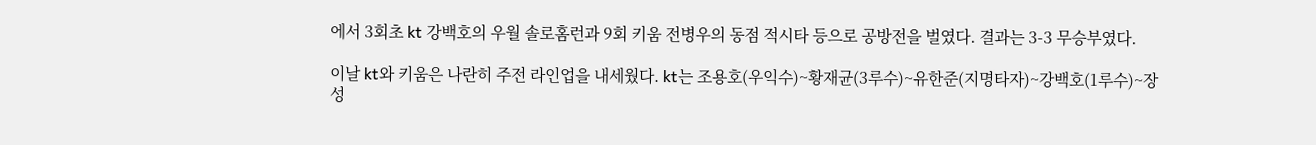에서 3회초 kt 강백호의 우월 솔로홈런과 9회 키움 전병우의 동점 적시타 등으로 공방전을 벌였다. 결과는 3-3 무승부였다.

이날 kt와 키움은 나란히 주전 라인업을 내세웠다. kt는 조용호(우익수)~황재균(3루수)~유한준(지명타자)~강백호(1루수)~장성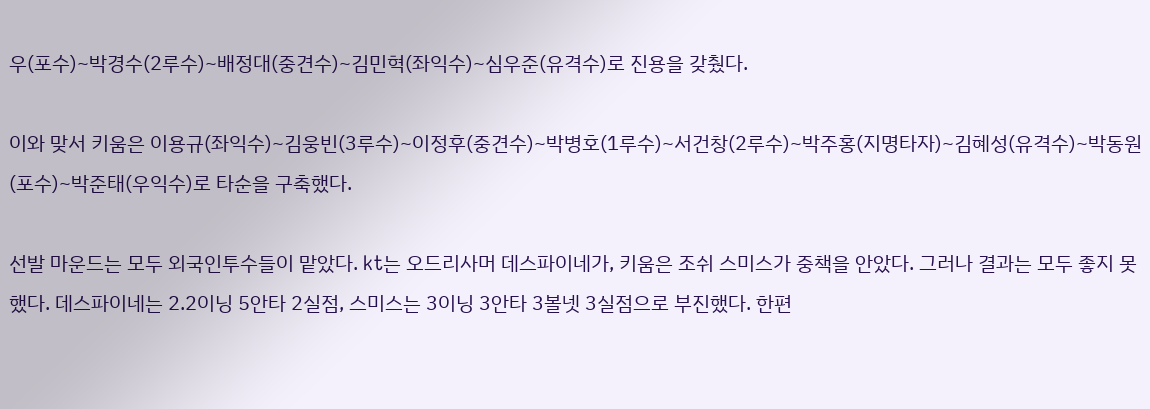우(포수)~박경수(2루수)~배정대(중견수)~김민혁(좌익수)~심우준(유격수)로 진용을 갖췄다.

이와 맞서 키움은 이용규(좌익수)~김웅빈(3루수)~이정후(중견수)~박병호(1루수)~서건창(2루수)~박주홍(지명타자)~김혜성(유격수)~박동원(포수)~박준태(우익수)로 타순을 구축했다.

선발 마운드는 모두 외국인투수들이 맡았다. kt는 오드리사머 데스파이네가, 키움은 조쉬 스미스가 중책을 안았다. 그러나 결과는 모두 좋지 못했다. 데스파이네는 2.2이닝 5안타 2실점, 스미스는 3이닝 3안타 3볼넷 3실점으로 부진했다. 한편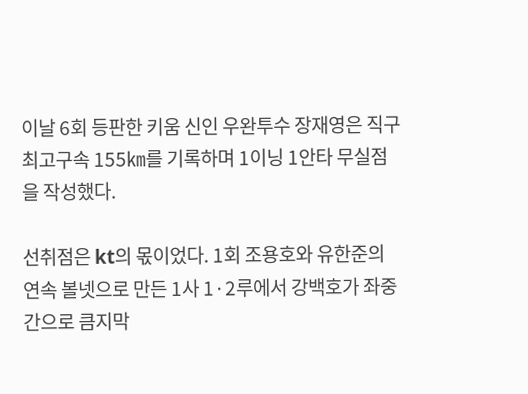이날 6회 등판한 키움 신인 우완투수 장재영은 직구 최고구속 155㎞를 기록하며 1이닝 1안타 무실점을 작성했다.

선취점은 kt의 몫이었다. 1회 조용호와 유한준의 연속 볼넷으로 만든 1사 1·2루에서 강백호가 좌중간으로 큼지막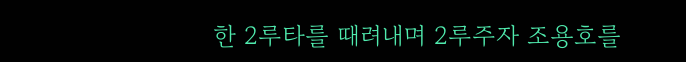한 2루타를 때려내며 2루주자 조용호를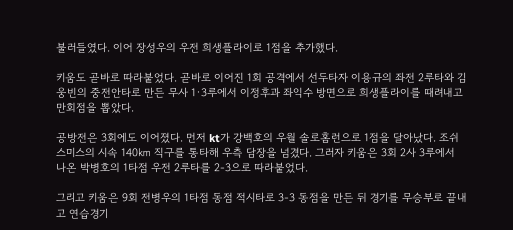불러들였다. 이어 장성우의 우전 희생플라이로 1점을 추가했다.

키움도 곧바로 따라붙었다. 곧바로 이어진 1회 공격에서 선두타자 이용규의 좌전 2루타와 김웅빈의 중전안타로 만든 무사 1·3루에서 이정후과 좌익수 방면으로 희생플라이를 때려내고 만회점을 뽑았다.

공방전은 3회에도 이어졌다. 먼저 kt가 강백호의 우월 솔로홈런으로 1점을 달아났다. 조쉬 스미스의 시속 140㎞ 직구를 통타해 우측 담장을 넘겼다. 그러자 키움은 3회 2사 3루에서 나온 박병호의 1타점 우전 2루타를 2-3으로 따라붙었다.

그리고 키움은 9회 전병우의 1타점 동점 적시타로 3-3 동점을 만든 뒤 경기를 무승부로 끝내고 연습경기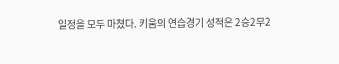일정을 모두 마쳤다. 키움의 연습경기 성적은 2승2무2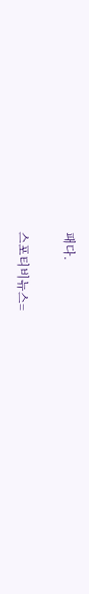패다.

스포티비뉴스=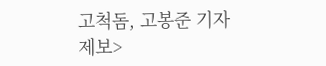고척돔, 고봉준 기자
제보>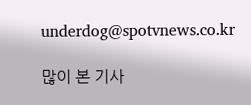underdog@spotvnews.co.kr

많이 본 기사